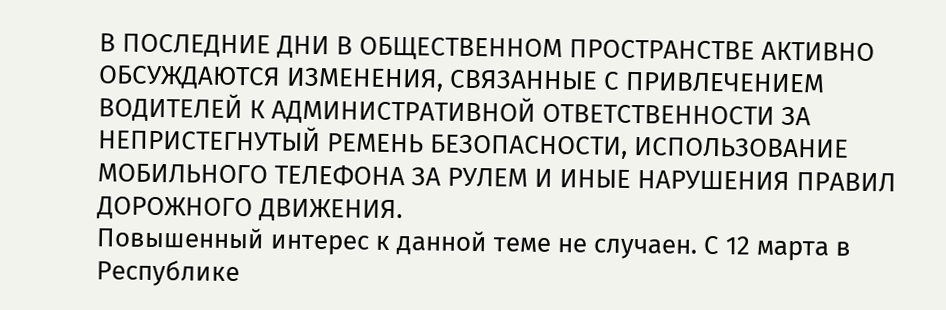В ПОСЛЕДНИЕ ДНИ В ОБЩЕСТВЕННОМ ПРОСТРАНСТВЕ АКТИВНО ОБСУЖДАЮТСЯ ИЗМЕНЕНИЯ, СВЯЗАННЫЕ С ПРИВЛЕЧЕНИЕМ ВОДИТЕЛЕЙ К АДМИНИСТРАТИВНОЙ ОТВЕТСТВЕННОСТИ ЗА НЕПРИСТЕГНУТЫЙ РЕМЕНЬ БЕЗОПАСНОСТИ, ИСПОЛЬЗОВАНИЕ МОБИЛЬНОГО ТЕЛЕФОНА ЗА РУЛЕМ И ИНЫЕ НАРУШЕНИЯ ПРАВИЛ ДОРОЖНОГО ДВИЖЕНИЯ.
Повышенный интерес к данной теме не случаен. С 12 марта в Республике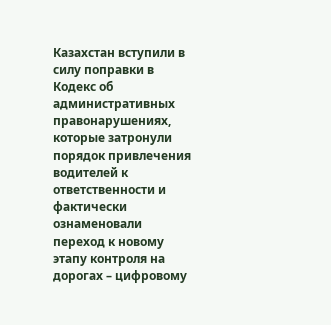Казахстан вступили в силу поправки в Кодекс об административных правонарушениях, которые затронули порядок привлечения водителей к ответственности и фактически ознаменовали переход к новому этапу контроля на дорогах – цифровому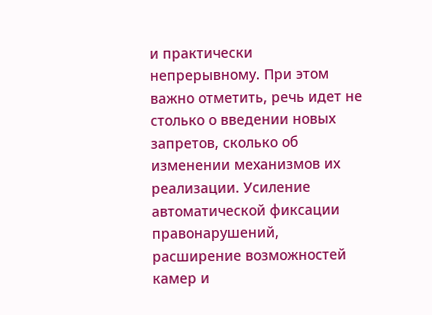и практически непрерывному. При этом важно отметить, речь идет не столько о введении новых запретов, сколько об изменении механизмов их реализации. Усиление автоматической фиксации правонарушений, расширение возможностей камер и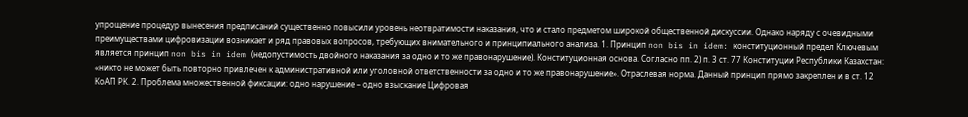упрощение процедур вынесения предписаний существенно повысили уровень неотвратимости наказания, что и стало предметом широкой общественной дискуссии. Однако наряду с очевидными преимуществами цифровизации возникает и ряд правовых вопросов, требующих внимательного и принципиального анализа. 1. Принцип non bis in idem: конституционный предел Ключевым является принцип non bis in idem (недопустимость двойного наказания за одно и то же правонарушение). Конституционная основа. Согласно пп. 2) п. 3 ст. 77 Конституции Республики Казахстан: «никто не может быть повторно привлечен к административной или уголовной ответственности за одно и то же правонарушение». Отраслевая норма. Данный принцип прямо закреплен и в ст. 12 КоАП РК. 2. Проблема множественной фиксации: одно нарушение – одно взыскание Цифровая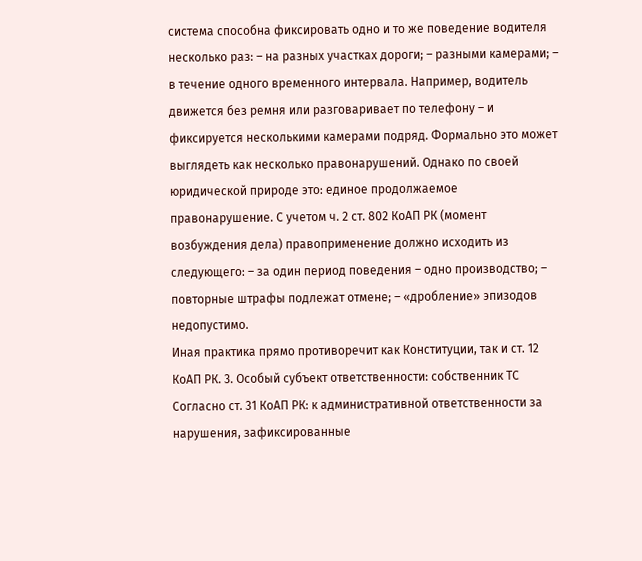система способна фиксировать одно и то же поведение водителя несколько раз: – на разных участках дороги; – разными камерами; – в течение одного временного интервала. Например, водитель движется без ремня или разговаривает по телефону – и фиксируется несколькими камерами подряд. Формально это может выглядеть как несколько правонарушений. Однако по своей юридической природе это: единое продолжаемое правонарушение. С учетом ч. 2 ст. 802 КоАП РК (момент возбуждения дела) правоприменение должно исходить из следующего: – за один период поведения – одно производство; – повторные штрафы подлежат отмене; – «дробление» эпизодов недопустимо.
Иная практика прямо противоречит как Конституции, так и ст. 12 КоАП РК. 3. Особый субъект ответственности: собственник ТС Согласно ст. 31 КоАП РК: к административной ответственности за нарушения, зафиксированные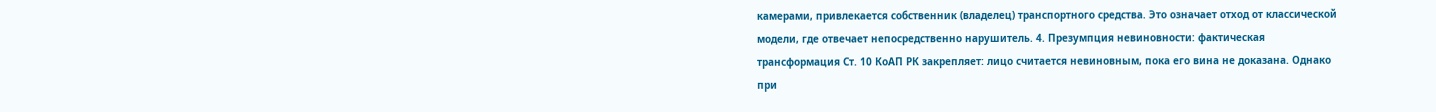камерами, привлекается собственник (владелец) транспортного средства. Это означает отход от классической модели, где отвечает непосредственно нарушитель. 4. Презумпция невиновности: фактическая трансформация Ст. 10 КоАП РК закрепляет: лицо считается невиновным, пока его вина не доказана. Однако при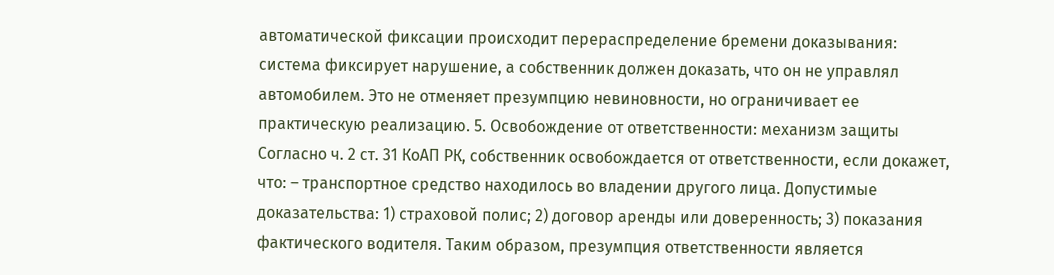автоматической фиксации происходит перераспределение бремени доказывания: система фиксирует нарушение, а собственник должен доказать, что он не управлял автомобилем. Это не отменяет презумпцию невиновности, но ограничивает ее практическую реализацию. 5. Освобождение от ответственности: механизм защиты Согласно ч. 2 ст. 31 КоАП РК, собственник освобождается от ответственности, если докажет, что: – транспортное средство находилось во владении другого лица. Допустимые доказательства: 1) страховой полис; 2) договор аренды или доверенность; 3) показания фактического водителя. Таким образом, презумпция ответственности является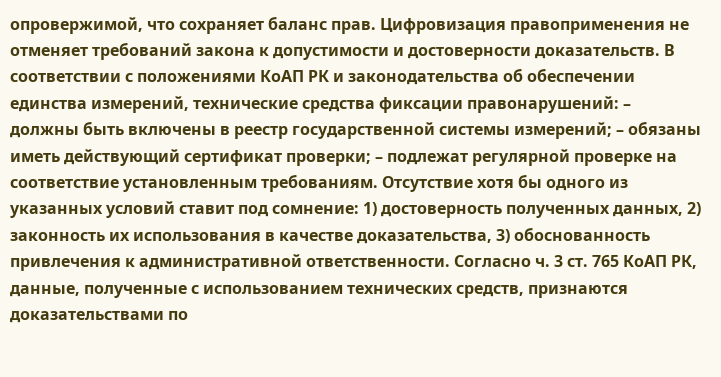опровержимой, что сохраняет баланс прав. Цифровизация правоприменения не отменяет требований закона к допустимости и достоверности доказательств. В соответствии с положениями КоАП РК и законодательства об обеспечении единства измерений, технические средства фиксации правонарушений: – должны быть включены в реестр государственной системы измерений; – обязаны иметь действующий сертификат проверки; – подлежат регулярной проверке на соответствие установленным требованиям. Отсутствие хотя бы одного из указанных условий ставит под сомнение: 1) достоверность полученных данных, 2) законность их использования в качестве доказательства, 3) обоснованность привлечения к административной ответственности. Согласно ч. 3 ст. 765 КоАП РК, данные, полученные с использованием технических средств, признаются доказательствами по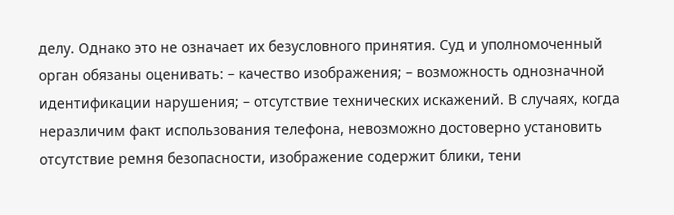делу. Однако это не означает их безусловного принятия. Суд и уполномоченный орган обязаны оценивать: – качество изображения; – возможность однозначной идентификации нарушения; – отсутствие технических искажений. В случаях, когда неразличим факт использования телефона, невозможно достоверно установить отсутствие ремня безопасности, изображение содержит блики, тени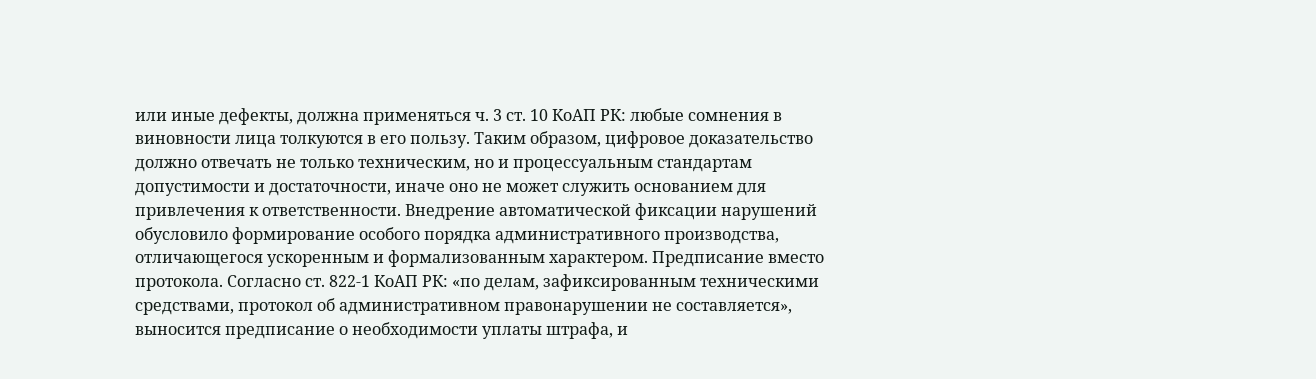или иные дефекты, должна применяться ч. 3 ст. 10 КоАП РК: любые сомнения в виновности лица толкуются в его пользу. Таким образом, цифровое доказательство должно отвечать не только техническим, но и процессуальным стандартам допустимости и достаточности, иначе оно не может служить основанием для привлечения к ответственности. Внедрение автоматической фиксации нарушений обусловило формирование особого порядка административного производства, отличающегося ускоренным и формализованным характером. Предписание вместо протокола. Согласно ст. 822-1 КоАП РК: «по делам, зафиксированным техническими средствами, протокол об административном правонарушении не составляется», выносится предписание о необходимости уплаты штрафа, и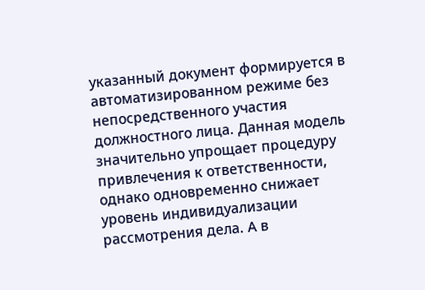указанный документ формируется в автоматизированном режиме без непосредственного участия должностного лица. Данная модель значительно упрощает процедуру привлечения к ответственности, однако одновременно снижает уровень индивидуализации рассмотрения дела. А в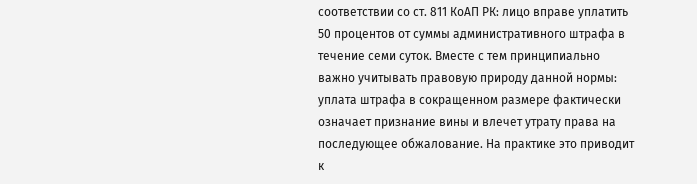соответствии со ст. 811 КоАП РК: лицо вправе уплатить 50 процентов от суммы административного штрафа в течение семи суток. Вместе с тем принципиально важно учитывать правовую природу данной нормы: уплата штрафа в сокращенном размере фактически означает признание вины и влечет утрату права на последующее обжалование. На практике это приводит к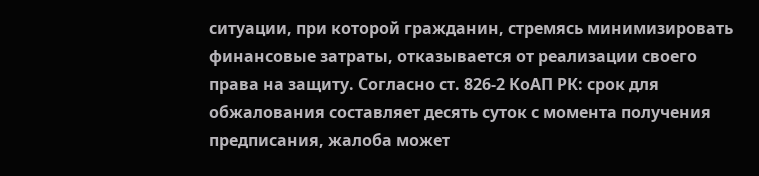ситуации, при которой гражданин, стремясь минимизировать финансовые затраты, отказывается от реализации своего права на защиту. Согласно ст. 826-2 КоАП РК: срок для обжалования составляет десять суток с момента получения предписания, жалоба может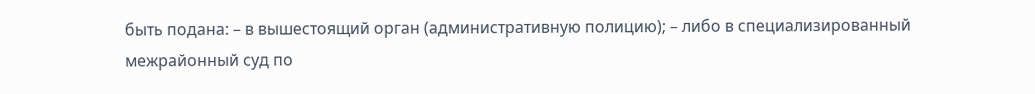быть подана: – в вышестоящий орган (административную полицию); – либо в специализированный межрайонный суд по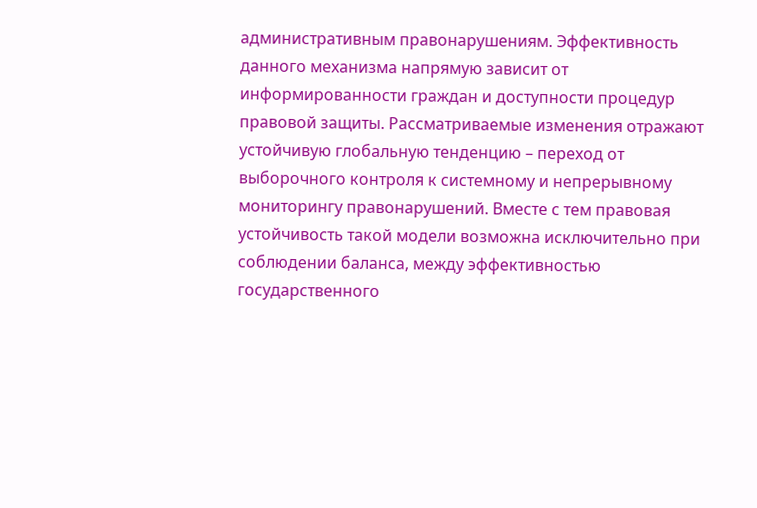административным правонарушениям. Эффективность данного механизма напрямую зависит от информированности граждан и доступности процедур правовой защиты. Рассматриваемые изменения отражают устойчивую глобальную тенденцию – переход от выборочного контроля к системному и непрерывному мониторингу правонарушений. Вместе с тем правовая устойчивость такой модели возможна исключительно при соблюдении баланса, между эффективностью государственного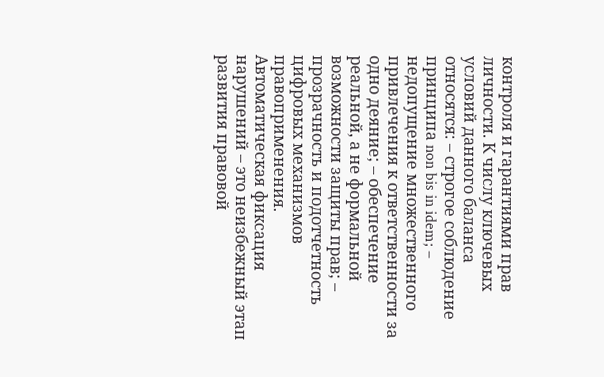контроля и гарантиями прав личности. К числу ключевых условий данного баланса относятся: – строгое соблюдение принципа non bis in idem; – недопущение множественного привлечения к ответственности за одно деяние; – обеспечение реальной, а не формальной возможности защиты прав; – прозрачность и подотчетность цифровых механизмов правоприменения. Автоматическая фиксация нарушений – это неизбежный этап развития правовой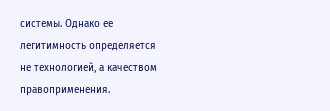системы. Однако ее легитимность определяется не технологией, а качеством правоприменения.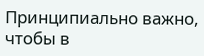Принципиально важно, чтобы в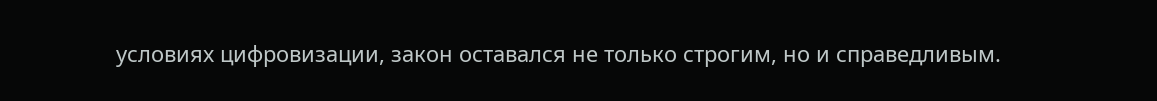условиях цифровизации, закон оставался не только строгим, но и справедливым.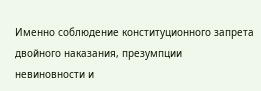Именно соблюдение конституционного запрета двойного наказания, презумпции невиновности и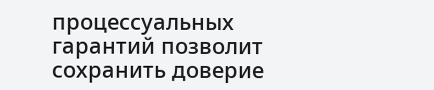процессуальных гарантий позволит сохранить доверие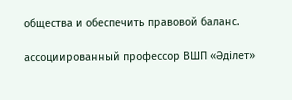общества и обеспечить правовой баланс.

ассоциированный профессор ВШП «Әділет»